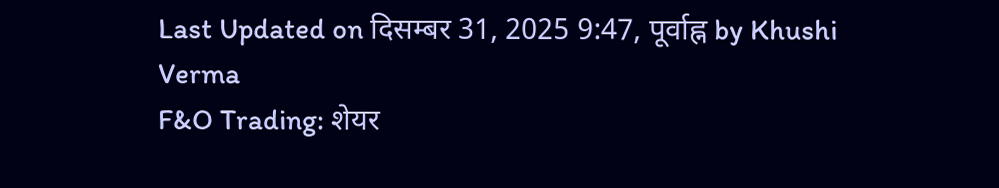Last Updated on दिसम्बर 31, 2025 9:47, पूर्वाह्न by Khushi Verma
F&O Trading: शेयर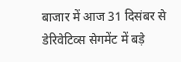बाजार में आज 31 दिसंबर से डेरिवेटिव्स सेगमेंट में बड़े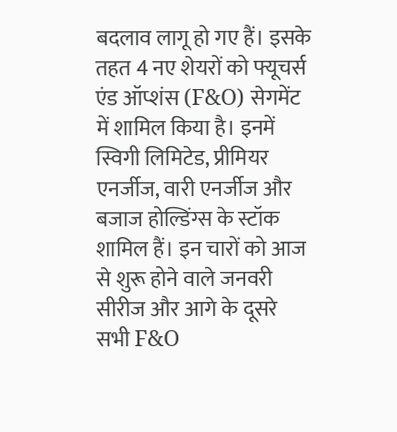बदलाव लागू हो गए हैं। इसके तहत 4 नए शेयरों को फ्यूचर्स एंड ऑप्शंस (F&O) सेगमेंट में शामिल किया है। इनमें स्विगी लिमिटेड, प्रीमियर एनर्जीज, वारी एनर्जीज और बजाज होल्डिंग्स के स्टॉक शामिल हैं। इन चारों को आज से शुरू होने वाले जनवरी सीरीज और आगे के दूसरे सभी F&O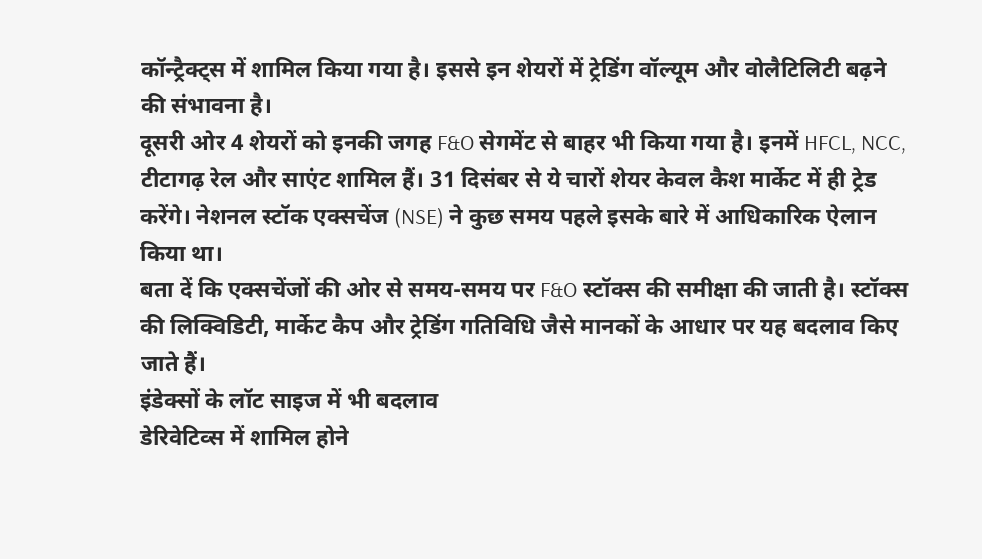कॉन्ट्रैक्ट्स में शामिल किया गया है। इससे इन शेयरों में ट्रेडिंग वॉल्यूम और वोलैटिलिटी बढ़ने की संभावना है।
दूसरी ओर 4 शेयरों को इनकी जगह F&O सेगमेंट से बाहर भी किया गया है। इनमें HFCL, NCC, टीटागढ़ रेल और साएंट शामिल हैं। 31 दिसंबर से ये चारों शेयर केवल कैश मार्केट में ही ट्रेड करेंगे। नेशनल स्टॉक एक्सचेंज (NSE) ने कुछ समय पहले इसके बारे में आधिकारिक ऐलान किया था।
बता दें कि एक्सचेंजों की ओर से समय-समय पर F&O स्टॉक्स की समीक्षा की जाती है। स्टॉक्स की लिक्विडिटी, मार्केट कैप और ट्रेडिंग गतिविधि जैसे मानकों के आधार पर यह बदलाव किए जाते हैं।
इंडेक्सों के लॉट साइज में भी बदलाव
डेरिवेटिव्स में शामिल होने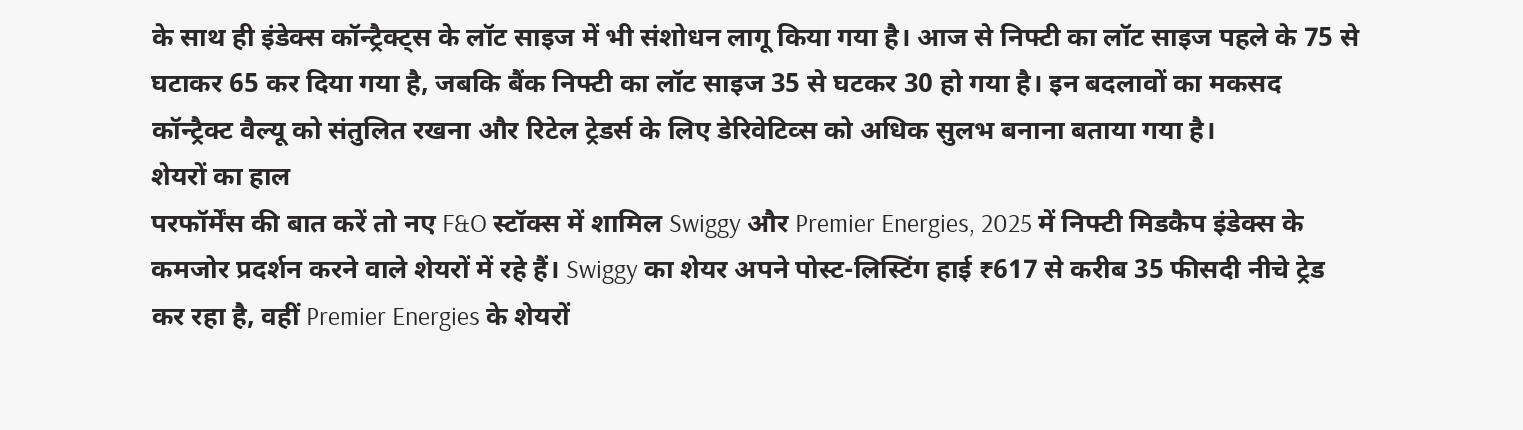के साथ ही इंडेक्स कॉन्ट्रैक्ट्स के लॉट साइज में भी संशोधन लागू किया गया है। आज से निफ्टी का लॉट साइज पहले के 75 से घटाकर 65 कर दिया गया है, जबकि बैंक निफ्टी का लॉट साइज 35 से घटकर 30 हो गया है। इन बदलावों का मकसद कॉन्ट्रैक्ट वैल्यू को संतुलित रखना और रिटेल ट्रेडर्स के लिए डेरिवेटिव्स को अधिक सुलभ बनाना बताया गया है।
शेयरों का हाल
परफॉर्मेंस की बात करें तो नए F&O स्टॉक्स में शामिल Swiggy और Premier Energies, 2025 में निफ्टी मिडकैप इंडेक्स के कमजोर प्रदर्शन करने वाले शेयरों में रहे हैं। Swiggy का शेयर अपने पोस्ट-लिस्टिंग हाई ₹617 से करीब 35 फीसदी नीचे ट्रेड कर रहा है, वहीं Premier Energies के शेयरों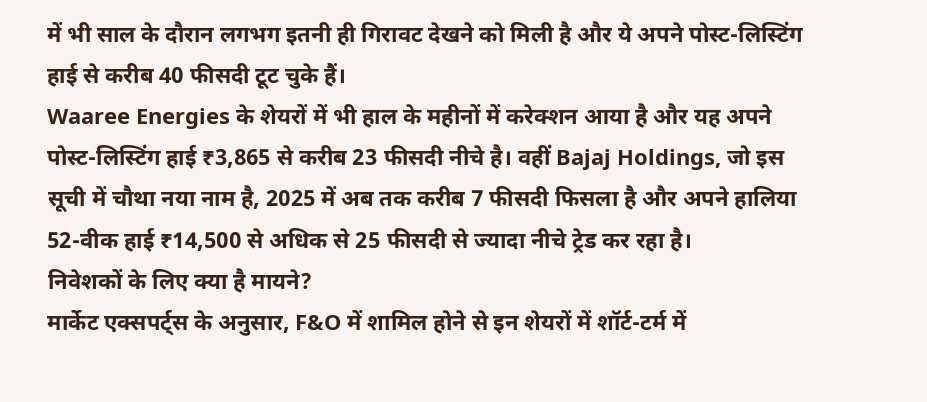में भी साल के दौरान लगभग इतनी ही गिरावट देखने को मिली है और ये अपने पोस्ट-लिस्टिंग हाई से करीब 40 फीसदी टूट चुके हैं।
Waaree Energies के शेयरों में भी हाल के महीनों में करेक्शन आया है और यह अपने पोस्ट-लिस्टिंग हाई ₹3,865 से करीब 23 फीसदी नीचे है। वहीं Bajaj Holdings, जो इस सूची में चौथा नया नाम है, 2025 में अब तक करीब 7 फीसदी फिसला है और अपने हालिया 52-वीक हाई ₹14,500 से अधिक से 25 फीसदी से ज्यादा नीचे ट्रेड कर रहा है।
निवेशकों के लिए क्या है मायने?
मार्केट एक्सपर्ट्स के अनुसार, F&O में शामिल होने से इन शेयरों में शॉर्ट-टर्म में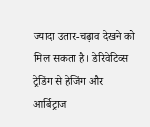ज्यादा उतार-चढ़ाव देखने को मिल सकता है। डेरिवेटिव्स ट्रेडिंग से हेजिंग और आर्बिट्राज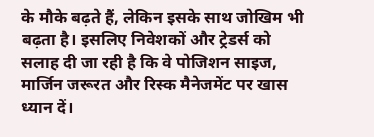के मौके बढ़ते हैं, लेकिन इसके साथ जोखिम भी बढ़ता है। इसलिए निवेशकों और ट्रेडर्स को सलाह दी जा रही है कि वे पोजिशन साइज, मार्जिन जरूरत और रिस्क मैनेजमेंट पर खास ध्यान दें।